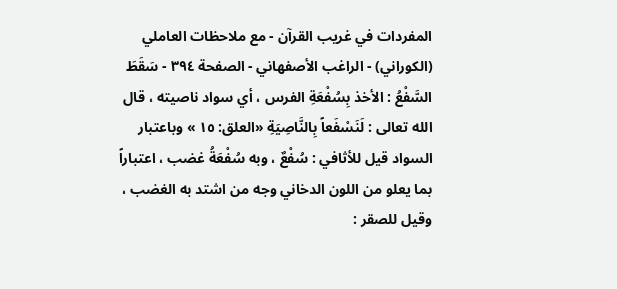المفردات في غريب القرآن - مع ملاحظات العاملي (الكوراني) - الراغب الأصفهاني - الصفحة ٣٩٤ - سَقَطَ
السَّفْعُ : الأخذ بِسُفْعَةِ الفرس ، أي سواد ناصيته ، قال الله تعالى : لَنَسْفَعاً بِالنَّاصِيَةِ «العلق: ١٥ » وباعتبار السواد قيل للأثافي : سُفْعٌ ، وبه سُفْعَةُ غضب ، اعتباراً بما يعلو من اللون الدخاني وجه من اشتد به الغضب ، وقيل للصقر :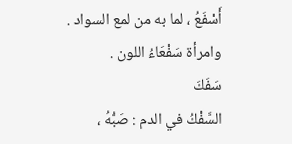أَسْفَعُ ، لما به من لمع السواد . وامرأة سَفْعَاءُ اللون .
سَفَكَ
السَّفْكُ في الدم : صَبُّهُ ،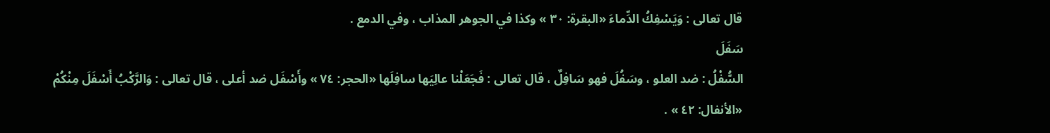قال تعالى : وَيَسْفِكُ الدِّماءَ «البقرة: ٣٠ » وكذا في الجوهر المذاب ، وفي الدمع .
سَفَلَ
السُّفْلُ : ضد العلو ، وسَفُلَ فهو سَافِلٌ ، قال تعالى : فَجَعَلْنا عالِيَها سافِلَها «الحجر: ٧٤ » وأَسْفَل ضد أعلى ، قال تعالى : وَالرَّكْبُ أَسْفَلَ مِنْكُمْ «الأنفال: ٤٢ » .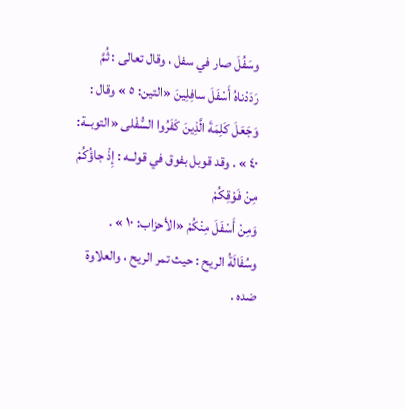وسَفُلَ صار في سفل ، وقال تعالى : ثُمَّ رَدَدْناهُ أَسْفَلَ سافِلِينَ «التين: ٥ » وقال : وَجَعَلَ كَلِمَةَ الَّذِينَ كَفَرُوا السُّفْلى «التوبــة: ٤٠ » . وقد قوبل بفوق في قولــه : إِذْ جاؤُكُمْ مِنْ فَوْقِكُمْ
وَمِنْ أَسْفَلَ مِنْكُمْ «الأحزاب: ١٠ » .
وسُفَالَةُ الريح : حيث تمر الريح ، والعلاوة ضده .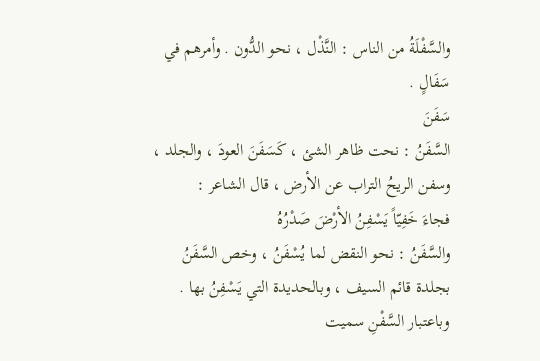والسَّفْلَةُ من الناس : النَّذْل ، نحو الدُّون . وأمرهم في سَفَالٍ .
سَفَنَ
السَّفَنُ : نحت ظاهر الشئ ، كَسَفَنَ العودَ ، والجلد ، وسفن الريحُ التراب عن الأرض ، قال الشاعر :
فجاءَ خَفِيّاً يَسْفِنُ الأرْضَ صَدْرُهُ
والسَّفَنُ : نحو النقض لما يُسْفَنُ ، وخص السَّفَنُ بجلدة قائم السيف ، وبالحديدة التي يَسْفِنُ بها . وباعتبار السَّفْنِ سميت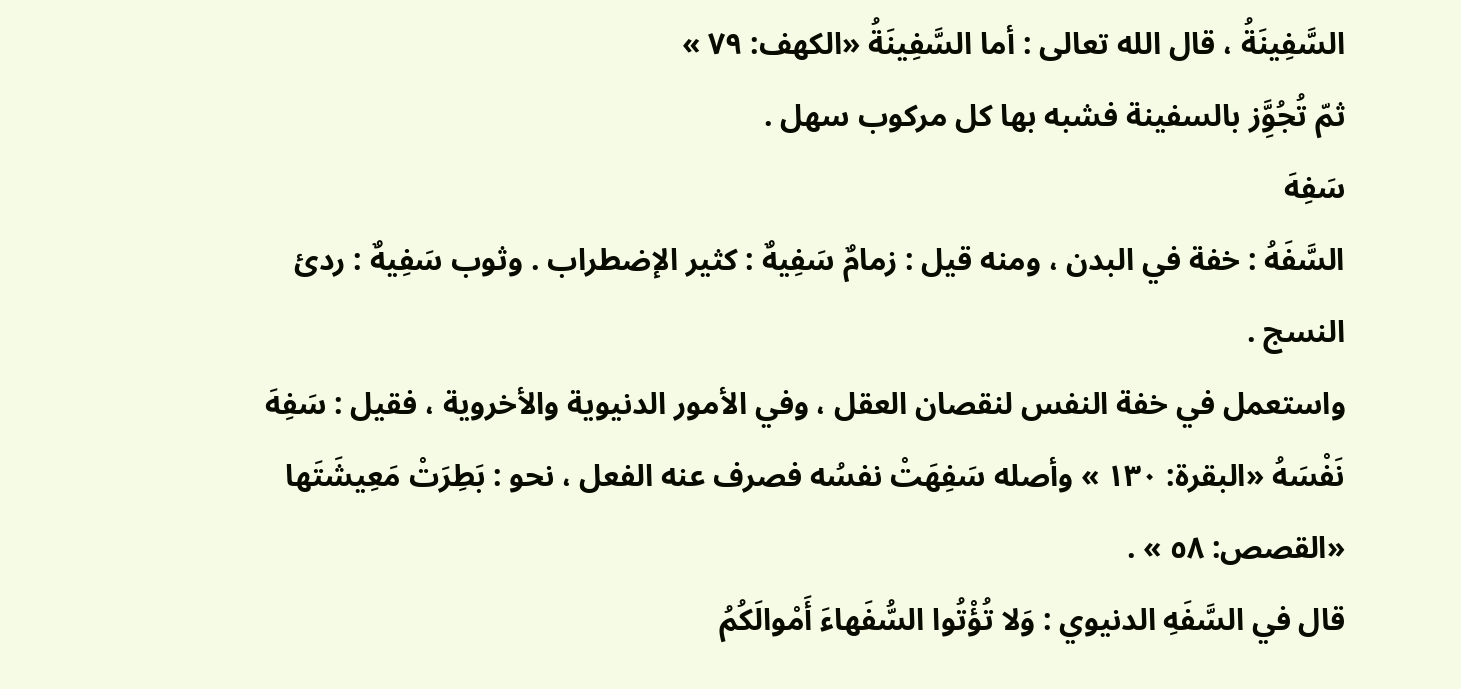السَّفِينَةُ ، قال الله تعالى : أما السَّفِينَةُ «الكهف: ٧٩ »
ثمّ تُجُوَِّز بالسفينة فشبه بها كل مركوب سهل .
سَفِهَ
السَّفَهُ : خفة في البدن ، ومنه قيل : زمامٌ سَفِيهٌ : كثير الإضطراب . وثوب سَفِيهٌ : ردئ النسج .
واستعمل في خفة النفس لنقصان العقل ، وفي الأمور الدنيوية والأخروية ، فقيل : سَفِهَ نَفْسَهُ «البقرة: ١٣٠ » وأصله سَفِهَتْ نفسُه فصرف عنه الفعل ، نحو : بَطِرَتْ مَعِيشَتَها «القصص: ٥٨ » .
قال في السَّفَهِ الدنيوي : وَلا تُؤْتُوا السُّفَهاءَ أَمْوالَكُمُ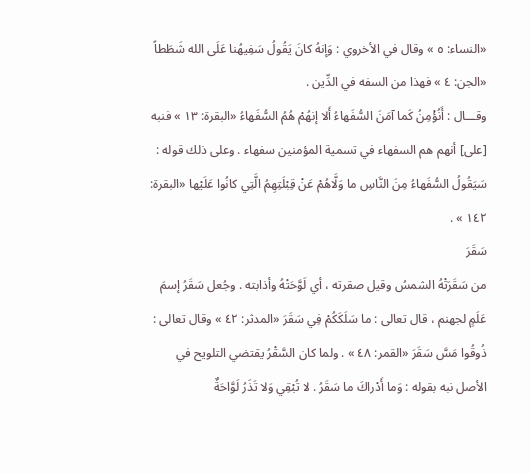«النساء: ٥ » وقال في الأخروي : وَإنهُ كانَ يَقُولُ سَفِيهُنا عَلَى الله شَطَطاً «الجن: ٤ » فهذا من السفه في الدِّين .
وقـــال : أَنُؤْمِنُ كَما آمَنَ السُّفَهاءُ أَلا إنهُمْ هُمُ السُّفَهاءُ «البقرة: ١٣ » فنبه [على] أنهم هم السفهاء في تسمية المؤمنين سفهاء . وعلى ذلك قوله : سَيَقُولُ السُّفَهاءُ مِنَ النَّاسِ ما وَلَّاهُمْ عَنْ قِبْلَتِهِمُ الَّتِي كانُوا عَلَيْها «البقرة: ١٤٢ » .
سَقَرَ
من سَقَرَتْهُ الشمسُ وقيل صقرته ، أي لَوَّحَتْهُ وأذابته . وجُعل سَقَرُ إسمَ عَلَمٍ لجهنم ، قال تعالى : ما سَلَكَكُمْ فِي سَقَرَ «المدثر: ٤٢ » وقال تعالى : ذُوقُوا مَسَّ سَقَرَ «القمر: ٤٨ » . ولما كان السَّقْرُ يقتضي التلويح في الأصل نبه بقوله : وَما أَدْراكَ ما سَقَرُ . لا تُبْقِي وَلا تَذَرُ لَوَّاحَةٌ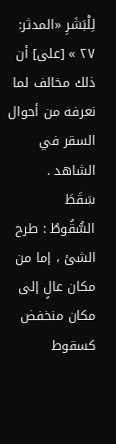لِلْبَشَرِ «المدثر: ٢٧ » [على] أن ذلك مخالف لما نعرفه من أحوال السقر في الشاهد .
سَقَطَ
السُّقُوطُ : طرح الشئ ، إما من مكان عالٍ إلى مكان منخفض كسقوط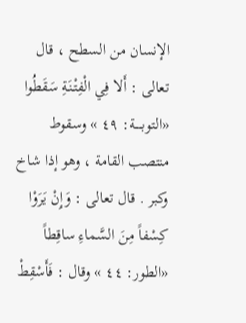الإنسان من السطح ، قال تعالى : أَلا فِي الْفِتْنَةِ سَقَطُوا «التوبـــــة: ٤٩ » وسقوط منتصب القامة ، وهو إذا شاخ وكبر . قال تعالى : وَإِنْ يَرَوْا كِسْفاً مِنَ السَّماءِ ساقِطاً «الطور: ٤٤ » وقال : فَأَسْقِطْ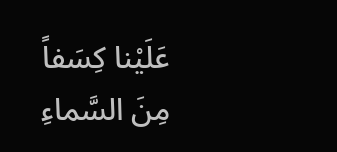عَلَيْنا كِسَفاً مِنَ السَّماءِ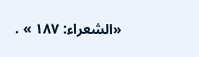«الشعراء: ١٨٧ » .